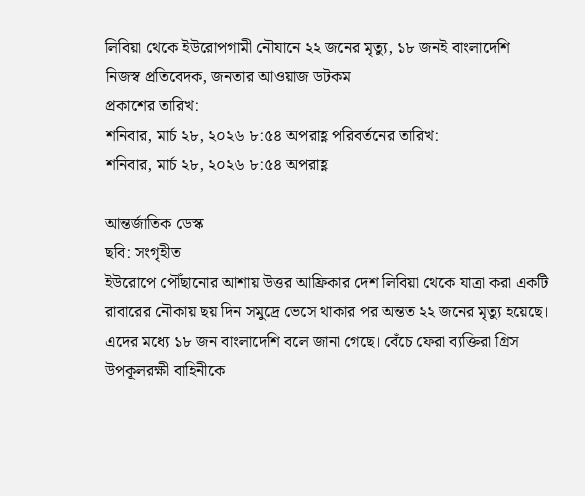লিবিয়া থেকে ইউরোপগামী নৌযানে ২২ জনের মৃত্যু, ১৮ জনই বাংলাদেশি
নিজস্ব প্রতিবেদক, জনতার আওয়াজ ডটকম
প্রকাশের তারিখ:
শনিবার, মার্চ ২৮, ২০২৬ ৮:৫৪ অপরাহ্ণ পরিবর্তনের তারিখ:
শনিবার, মার্চ ২৮, ২০২৬ ৮:৫৪ অপরাহ্ণ

আন্তর্জাতিক ডেস্ক
ছবি: সংগৃহীত
ইউরোপে পৌঁছানোর আশায় উত্তর আফ্রিকার দেশ লিবিয়া থেকে যাত্রা করা একটি রাবারের নৌকায় ছয় দিন সমুদ্রে ভেসে থাকার পর অন্তত ২২ জনের মৃত্যু হয়েছে। এদের মধ্যে ১৮ জন বাংলাদেশি বলে জানা গেছে। বেঁচে ফেরা ব্যক্তিরা গ্রিস উপকূলরক্ষী বাহিনীকে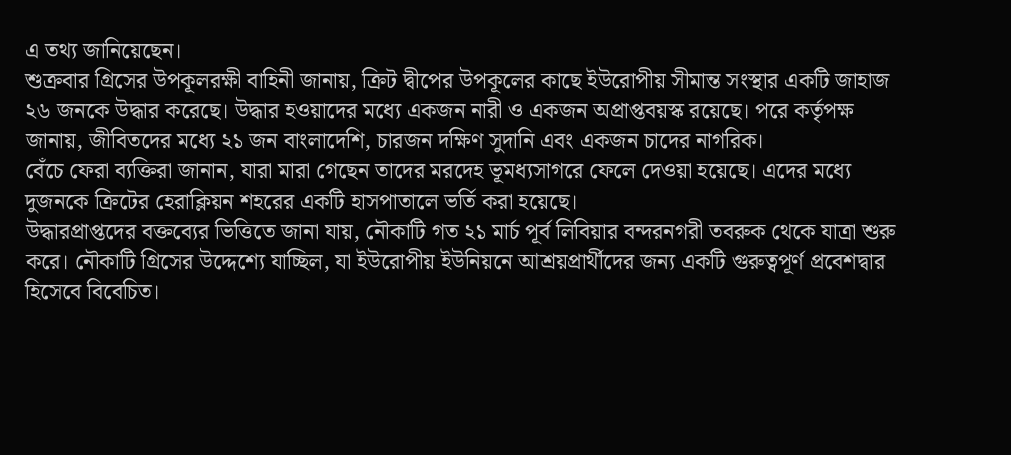এ তথ্য জানিয়েছেন।
শুক্রবার গ্রিসের উপকূলরক্ষী বাহিনী জানায়, ক্রিট দ্বীপের উপকূলের কাছে ইউরোপীয় সীমান্ত সংস্থার একটি জাহাজ ২৬ জনকে উদ্ধার করেছে। উদ্ধার হওয়াদের মধ্যে একজন নারী ও একজন অপ্রাপ্তবয়স্ক রয়েছে। পরে কর্তৃপক্ষ জানায়, জীবিতদের মধ্যে ২১ জন বাংলাদেশি, চারজন দক্ষিণ সুদানি এবং একজন চাদের নাগরিক।
বেঁচে ফেরা ব্যক্তিরা জানান, যারা মারা গেছেন তাদের মরদেহ ভূমধ্যসাগরে ফেলে দেওয়া হয়েছে। এদের মধ্যে দুজনকে ক্রিটের হেরাক্লিয়ন শহরের একটি হাসপাতালে ভর্তি করা হয়েছে।
উদ্ধারপ্রাপ্তদের বক্তব্যের ভিত্তিতে জানা যায়, নৌকাটি গত ২১ মার্চ পূর্ব লিবিয়ার বন্দরনগরী তবরুক থেকে যাত্রা শুরু করে। নৌকাটি গ্রিসের উদ্দেশ্যে যাচ্ছিল, যা ইউরোপীয় ইউনিয়নে আশ্রয়প্রার্থীদের জন্য একটি গুরুত্বপূর্ণ প্রবেশদ্বার হিসেবে বিবেচিত।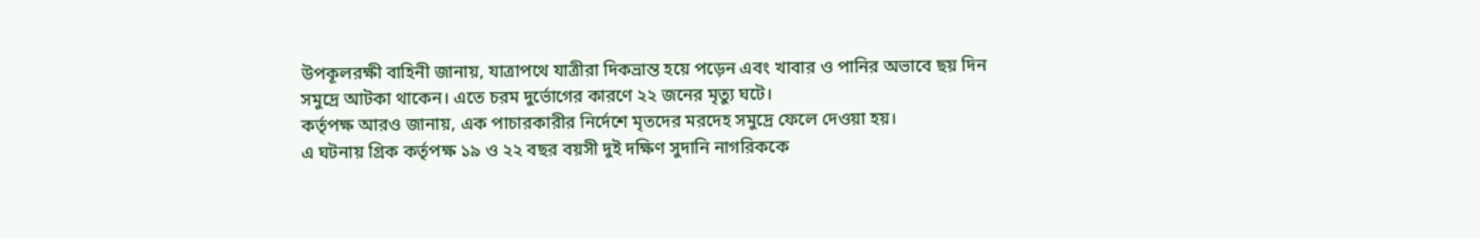উপকূলরক্ষী বাহিনী জানায়, যাত্রাপথে যাত্রীরা দিকভ্রান্ত হয়ে পড়েন এবং খাবার ও পানির অভাবে ছয় দিন সমুদ্রে আটকা থাকেন। এতে চরম দুর্ভোগের কারণে ২২ জনের মৃত্যু ঘটে।
কর্তৃপক্ষ আরও জানায়, এক পাচারকারীর নির্দেশে মৃতদের মরদেহ সমুদ্রে ফেলে দেওয়া হয়।
এ ঘটনায় গ্রিক কর্তৃপক্ষ ১৯ ও ২২ বছর বয়সী দুই দক্ষিণ সুদানি নাগরিককে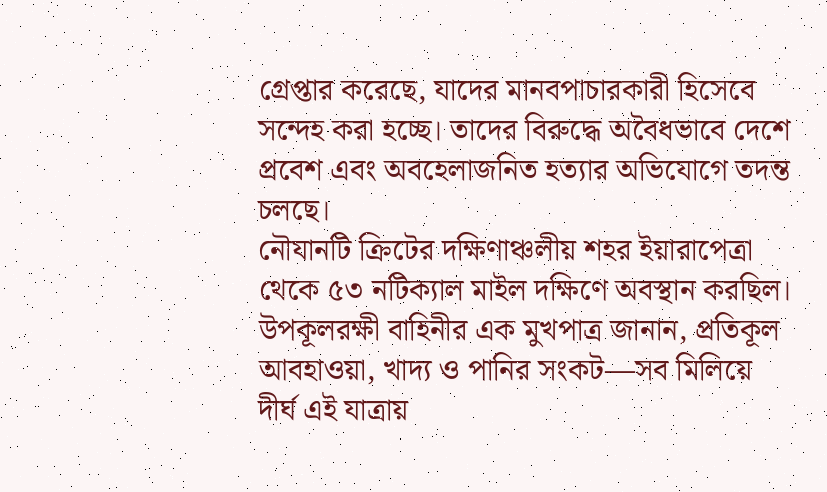গ্রেপ্তার করেছে, যাদের মানবপাচারকারী হিসেবে সন্দেহ করা হচ্ছে। তাদের বিরুদ্ধে অবৈধভাবে দেশে প্রবেশ এবং অবহেলাজনিত হত্যার অভিযোগে তদন্ত চলছে।
নৌযানটি ক্রিটের দক্ষিণাঞ্চলীয় শহর ইয়ারাপেত্রা থেকে ৫৩ নটিক্যাল মাইল দক্ষিণে অবস্থান করছিল। উপকূলরক্ষী বাহিনীর এক মুখপাত্র জানান, প্রতিকূল আবহাওয়া, খাদ্য ও পানির সংকট—সব মিলিয়ে দীর্ঘ এই যাত্রায়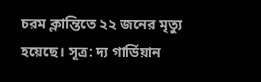চরম ক্লান্তিতে ২২ জনের মৃত্যু হয়েছে। সূত্র: দ্য গার্ডিয়ান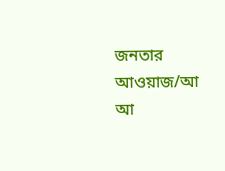জনতার আওয়াজ/আ আ